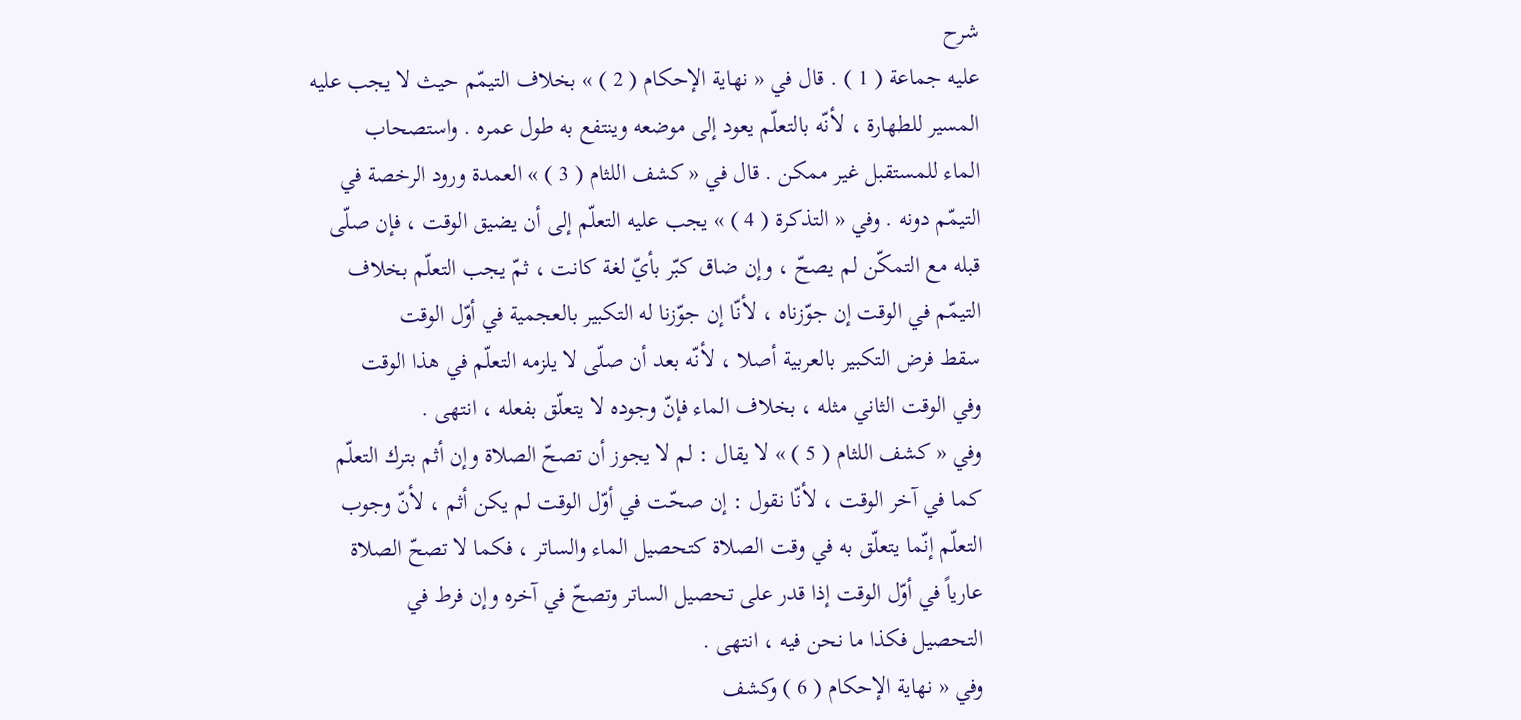شرح
عليه جماعة ( 1 ) . قال في « نهاية الإحكام ( 2 ) » بخلاف التيمّم حيث لا يجب عليه
المسير للطهارة ، لأنّه بالتعلّم يعود إلى موضعه وينتفع به طول عمره . واستصحاب
الماء للمستقبل غير ممكن . قال في « كشف اللثام ( 3 ) » العمدة ورود الرخصة في
التيمّم دونه . وفي « التذكرة ( 4 ) » يجب عليه التعلّم إلى أن يضيق الوقت ، فإن صلّى
قبله مع التمكّن لم يصحّ ، وإن ضاق كبّر بأيّ لغة كانت ، ثمّ يجب التعلّم بخلاف
التيمّم في الوقت إن جوّزناه ، لأنّا إن جوّزنا له التكبير بالعجمية في أوّل الوقت
سقط فرض التكبير بالعربية أصلا ، لأنّه بعد أن صلّى لا يلزمه التعلّم في هذا الوقت
وفي الوقت الثاني مثله ، بخلاف الماء فإنّ وجوده لا يتعلّق بفعله ، انتهى .
وفي « كشف اللثام ( 5 ) » لا يقال : لم لا يجوز أن تصحّ الصلاة وإن أثم بترك التعلّم
كما في آخر الوقت ، لأنّا نقول : إن صحّت في أوّل الوقت لم يكن أثم ، لأنّ وجوب
التعلّم إنّما يتعلّق به في وقت الصلاة كتحصيل الماء والساتر ، فكما لا تصحّ الصلاة
عارياً في أوّل الوقت إذا قدر على تحصيل الساتر وتصحّ في آخره وإن فرط في
التحصيل فكذا ما نحن فيه ، انتهى .
وفي « نهاية الإحكام ( 6 ) وكشف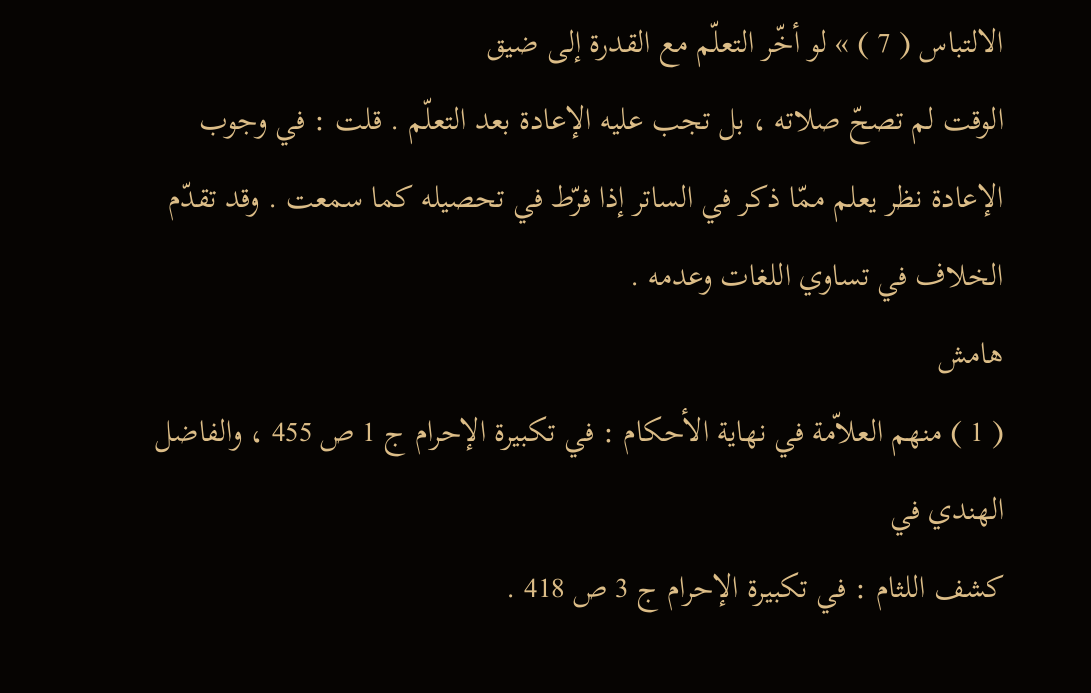الالتباس ( 7 ) » لو أخّر التعلّم مع القدرة إلى ضيق
الوقت لم تصحّ صلاته ، بل تجب عليه الإعادة بعد التعلّم . قلت : في وجوب
الإعادة نظر يعلم ممّا ذكر في الساتر إذا فرّط في تحصيله كما سمعت . وقد تقدّم
الخلاف في تساوي اللغات وعدمه .
هامش
( 1 ) منهم العلاّمة في نهاية الأحكام : في تكبيرة الإحرام ج 1 ص 455 ، والفاضل الهندي في
كشف اللثام : في تكبيرة الإحرام ج 3 ص 418 .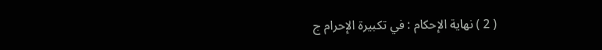( 2 ) نهاية الإحكام : في تكبيرة الإحرام ج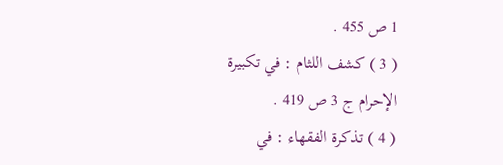1 ص 455 .
( 3 ) كشف اللثام : في تكبيرة الإحرام ج 3 ص 419 .
( 4 ) تذكرة الفقهاء : في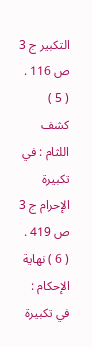التكبير ج 3 ص 116 .
( 5 ) كشف اللثام : في تكبيرة الإحرام ج 3 ص 419 .
( 6 ) نهاية الإحكام : في تكبيرة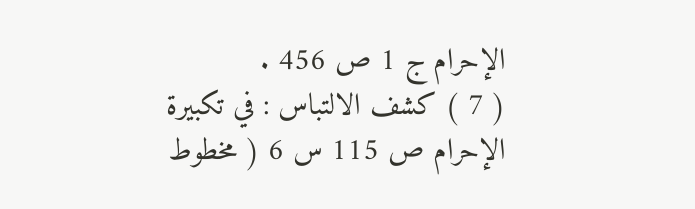الإحرام ج 1 ص 456 .
( 7 ) كشف الالتباس : في تكبيرة الإحرام ص 115 س 6 ( مخطوط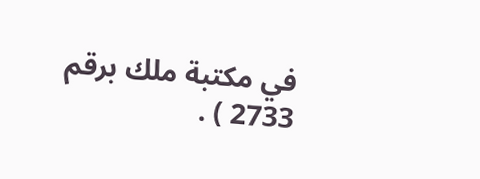في مكتبة ملك برقم 2733 ) .